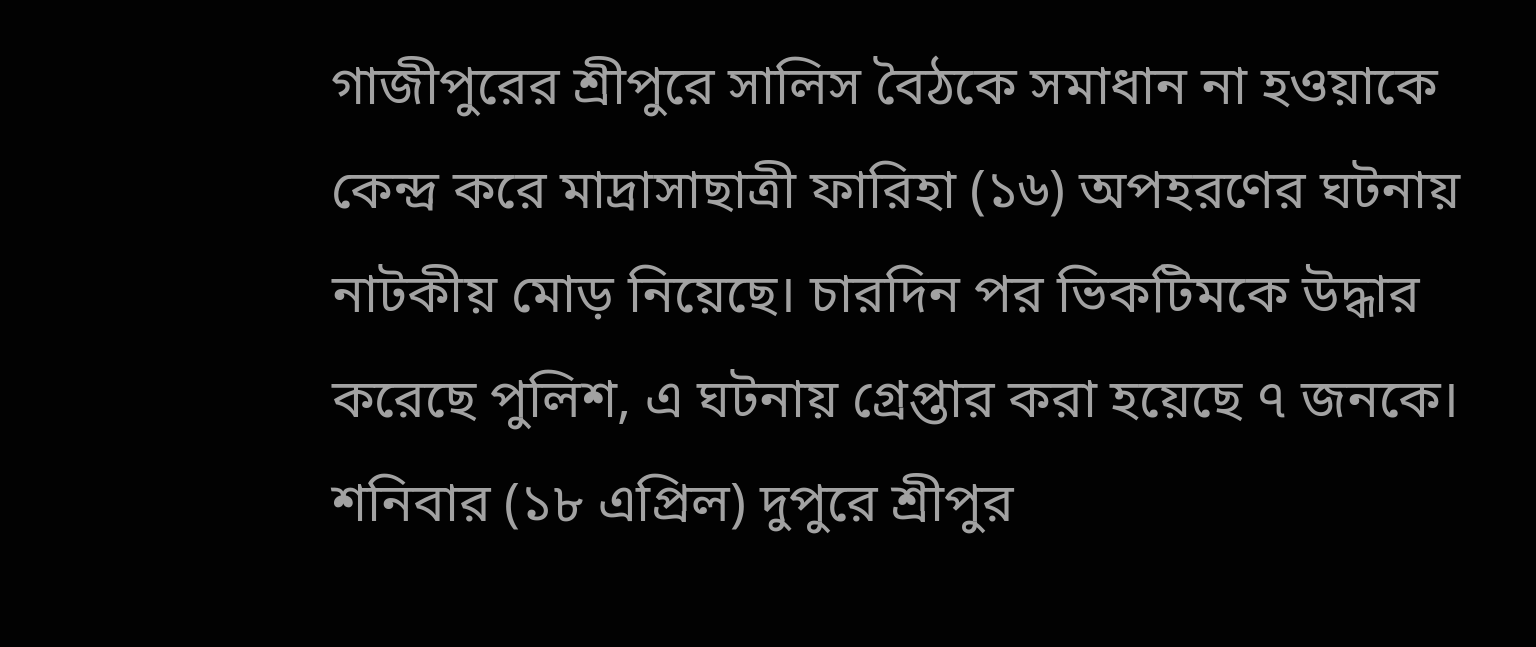গাজীপুরের শ্রীপুরে সালিস বৈঠকে সমাধান না হওয়াকে কেন্দ্র করে মাদ্রাসাছাত্রী ফারিহা (১৬) অপহরণের ঘটনায় নাটকীয় মোড় নিয়েছে। চারদিন পর ভিকটিমকে উদ্ধার করেছে পুলিশ, এ ঘটনায় গ্রেপ্তার করা হয়েছে ৭ জনকে।
শনিবার (১৮ এপ্রিল) দুপুরে শ্রীপুর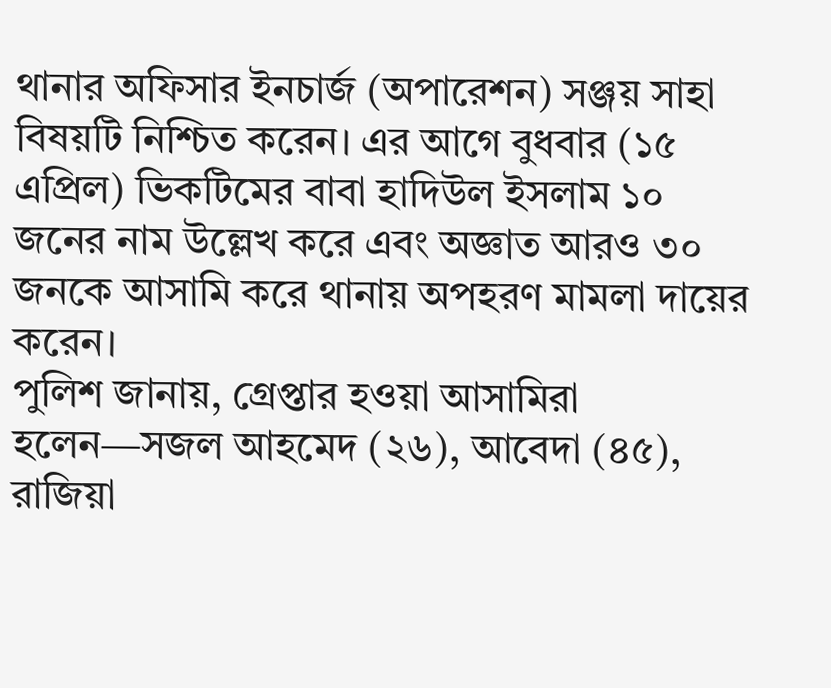থানার অফিসার ইনচার্জ (অপারেশন) সঞ্জয় সাহা বিষয়টি নিশ্চিত করেন। এর আগে বুধবার (১৫ এপ্রিল) ভিকটিমের বাবা হাদিউল ইসলাম ১০ জনের নাম উল্লেখ করে এবং অজ্ঞাত আরও ৩০ জনকে আসামি করে থানায় অপহরণ মামলা দায়ের করেন।
পুলিশ জানায়, গ্রেপ্তার হওয়া আসামিরা হলেন—সজল আহমেদ (২৬), আবেদা (৪৫), রাজিয়া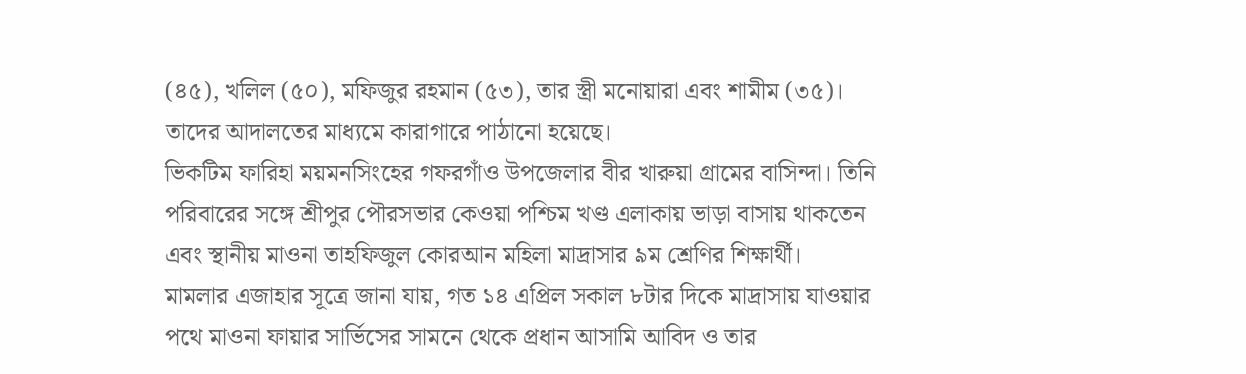(৪৫), খলিল (৫০), মফিজুর রহমান (৫৩), তার স্ত্রী মনোয়ারা এবং শামীম (৩৫)। তাদের আদালতের মাধ্যমে কারাগারে পাঠানো হয়েছে।
ভিকটিম ফারিহা ময়মনসিংহের গফরগাঁও উপজেলার বীর খারুয়া গ্রামের বাসিন্দা। তিনি পরিবারের সঙ্গে শ্রীপুর পৌরসভার কেওয়া পশ্চিম খণ্ড এলাকায় ভাড়া বাসায় থাকতেন এবং স্থানীয় মাওনা তাহফিজুল কোরআন মহিলা মাদ্রাসার ৯ম শ্রেণির শিক্ষার্থী।
মামলার এজাহার সূত্রে জানা যায়, গত ১৪ এপ্রিল সকাল ৮টার দিকে মাদ্রাসায় যাওয়ার পথে মাওনা ফায়ার সার্ভিসের সামনে থেকে প্রধান আসামি আবিদ ও তার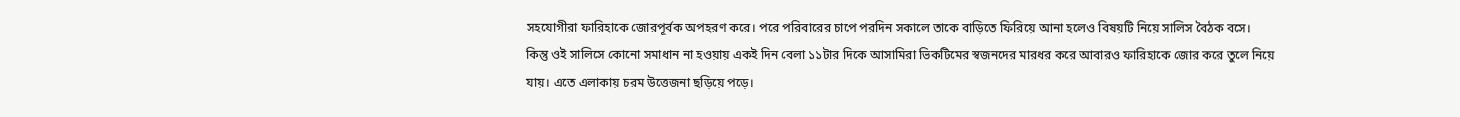সহযোগীরা ফারিহাকে জোরপূর্বক অপহরণ করে। পরে পরিবারের চাপে পরদিন সকালে তাকে বাড়িতে ফিরিয়ে আনা হলেও বিষয়টি নিয়ে সালিস বৈঠক বসে।
কিন্তু ওই সালিসে কোনো সমাধান না হওয়ায় একই দিন বেলা ১১টার দিকে আসামিরা ভিকটিমের স্বজনদের মারধর করে আবারও ফারিহাকে জোর করে তুলে নিয়ে যায়। এতে এলাকায় চরম উত্তেজনা ছড়িয়ে পড়ে।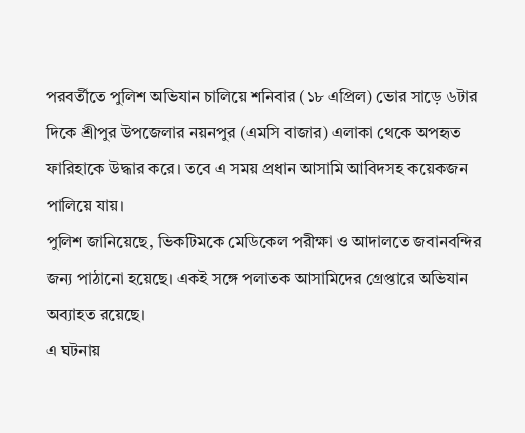পরবর্তীতে পুলিশ অভিযান চালিয়ে শনিবার (১৮ এপ্রিল) ভোর সাড়ে ৬টার দিকে শ্রীপুর উপজেলার নয়নপুর (এমসি বাজার) এলাকা থেকে অপহৃত ফারিহাকে উদ্ধার করে। তবে এ সময় প্রধান আসামি আবিদসহ কয়েকজন পালিয়ে যায়।
পুলিশ জানিয়েছে, ভিকটিমকে মেডিকেল পরীক্ষা ও আদালতে জবানবন্দির জন্য পাঠানো হয়েছে। একই সঙ্গে পলাতক আসামিদের গ্রেপ্তারে অভিযান অব্যাহত রয়েছে।
এ ঘটনায়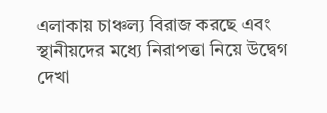এলাকায় চাঞ্চল্য বিরাজ করছে এবং স্থানীয়দের মধ্যে নিরাপত্তা নিয়ে উদ্বেগ দেখা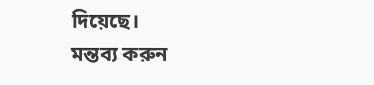দিয়েছে।
মন্তব্য করুন